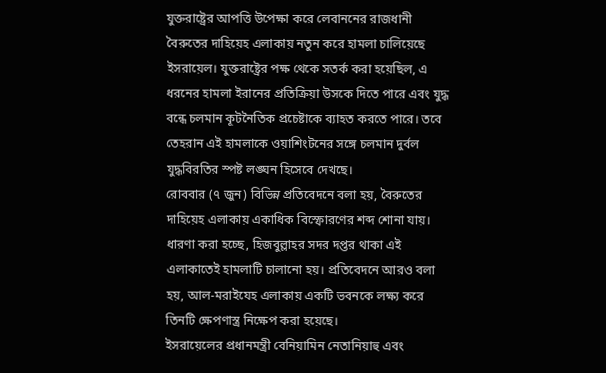যুক্তরাষ্ট্রের আপত্তি উপেক্ষা করে লেবাননের রাজধানী বৈরুতের দাহিয়েহ এলাকায় নতুন করে হামলা চালিয়েছে ইসরায়েল। যুক্তরাষ্ট্রের পক্ষ থেকে সতর্ক করা হয়েছিল, এ ধরনের হামলা ইরানের প্রতিক্রিয়া উসকে দিতে পারে এবং যুদ্ধ বন্ধে চলমান কূটনৈতিক প্রচেষ্টাকে ব্যাহত করতে পারে। তবে তেহরান এই হামলাকে ওয়াশিংটনের সঙ্গে চলমান দুর্বল যুদ্ধবিরতির স্পষ্ট লঙ্ঘন হিসেবে দেখছে।
রোববার (৭ জুন) বিভিন্ন প্রতিবেদনে বলা হয়, বৈরুতের দাহিয়েহ এলাকায় একাধিক বিস্ফোরণের শব্দ শোনা যায়। ধারণা করা হচ্ছে, হিজবুল্লাহর সদর দপ্তর থাকা এই এলাকাতেই হামলাটি চালানো হয়। প্রতিবেদনে আরও বলা হয়, আল-মরাইযেহ এলাকায় একটি ভবনকে লক্ষ্য করে তিনটি ক্ষেপণাস্ত্র নিক্ষেপ করা হয়েছে।
ইসরায়েলের প্রধানমন্ত্রী বেনিয়ামিন নেতানিয়াহু এবং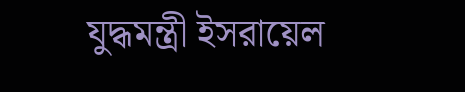যুদ্ধমন্ত্রী ইসরায়েল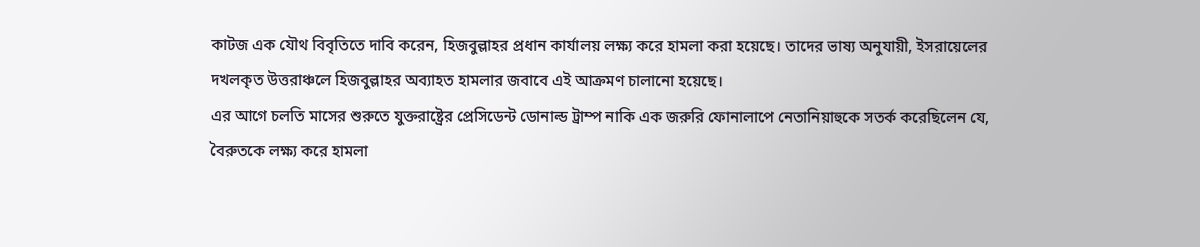কাটজ এক যৌথ বিবৃতিতে দাবি করেন, হিজবুল্লাহর প্রধান কার্যালয় লক্ষ্য করে হামলা করা হয়েছে। তাদের ভাষ্য অনুযায়ী, ইসরায়েলের দখলকৃত উত্তরাঞ্চলে হিজবুল্লাহর অব্যাহত হামলার জবাবে এই আক্রমণ চালানো হয়েছে।
এর আগে চলতি মাসের শুরুতে যুক্তরাষ্ট্রের প্রেসিডেন্ট ডোনাল্ড ট্রাম্প নাকি এক জরুরি ফোনালাপে নেতানিয়াহুকে সতর্ক করেছিলেন যে, বৈরুতকে লক্ষ্য করে হামলা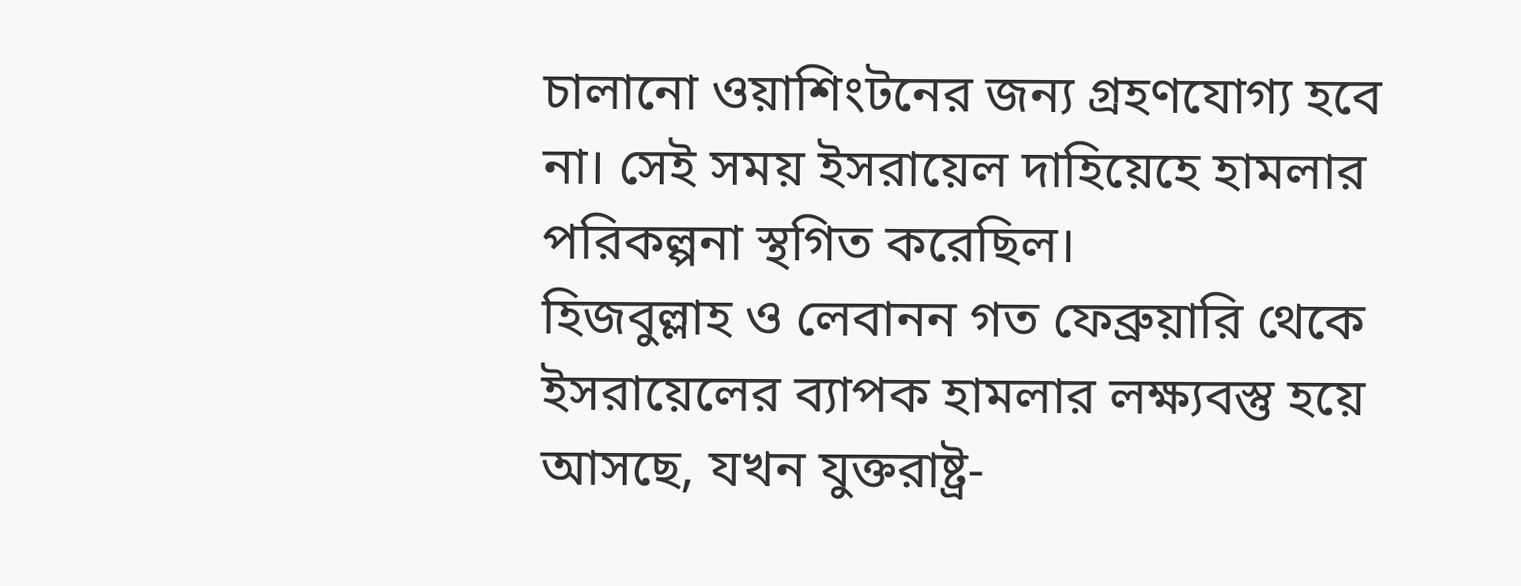চালানো ওয়াশিংটনের জন্য গ্রহণযোগ্য হবে না। সেই সময় ইসরায়েল দাহিয়েহে হামলার পরিকল্পনা স্থগিত করেছিল।
হিজবুল্লাহ ও লেবানন গত ফেব্রুয়ারি থেকে ইসরায়েলের ব্যাপক হামলার লক্ষ্যবস্তু হয়ে আসছে, যখন যুক্তরাষ্ট্র-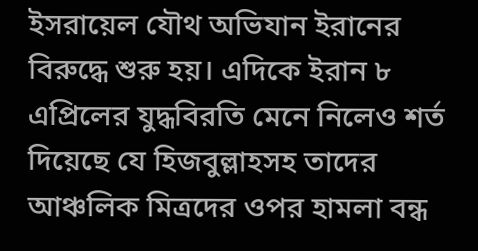ইসরায়েল যৌথ অভিযান ইরানের বিরুদ্ধে শুরু হয়। এদিকে ইরান ৮ এপ্রিলের যুদ্ধবিরতি মেনে নিলেও শর্ত দিয়েছে যে হিজবুল্লাহসহ তাদের আঞ্চলিক মিত্রদের ওপর হামলা বন্ধ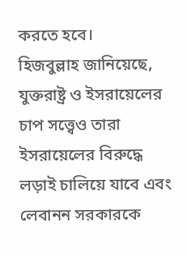করতে হবে।
হিজবুল্লাহ জানিয়েছে, যুক্তরাষ্ট্র ও ইসরায়েলের চাপ সত্ত্বেও তারা ইসরায়েলের বিরুদ্ধে লড়াই চালিয়ে যাবে এবং লেবানন সরকারকে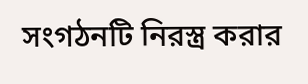সংগঠনটি নিরস্ত্র করার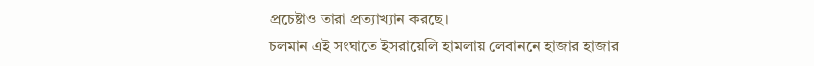প্রচেষ্টাও তারা প্রত্যাখ্যান করছে।
চলমান এই সংঘাতে ইসরায়েলি হামলায় লেবাননে হাজার হাজার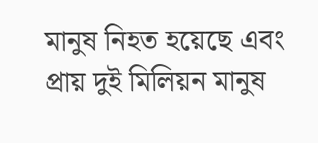মানুষ নিহত হয়েছে এবং প্রায় দুই মিলিয়ন মানুষ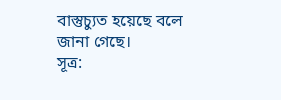বাস্তুচ্যুত হয়েছে বলে জানা গেছে।
সূত্র: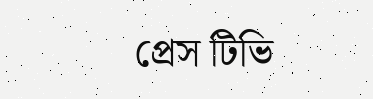প্রেস টিভি